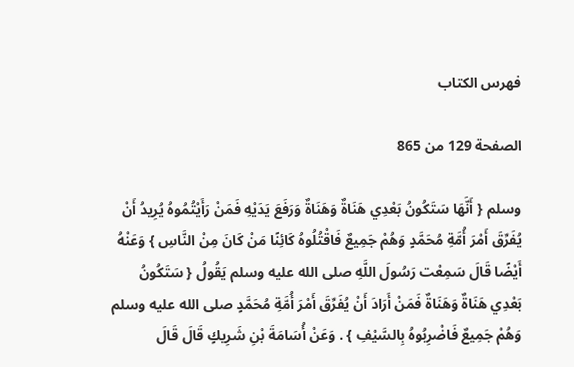فهرس الكتاب

الصفحة 129 من 865

وسلم { أَنَّهَا سَتَكُونُ بَعْدِي هَنَاةٌ وَهَنَاةٌ وَرَفَعَ يَدَيْهِ فَمَنْ رَأَيْتُمُوهُ يُرِيدُ أَنْ يُفَرِّقَ أَمْرَ أُمَّةِ مُحَمَّدٍ وَهُمْ جَمِيعٌ فَاقْتُلُوهُ كَائِنًا مَنْ كَانَ مِنْ النَّاسِ } وَعَنْهُ أَيْضًا قَالَ سَمِعْت رَسُولَ اللَّهِ صلى الله عليه وسلم يَقُولُ { سَتَكُونُ بَعْدِي هَنَاةٌ وَهَنَاةٌ فَمَنْ أَرَادَ أَنْ يُفَرِّقَ أَمْرَ أُمَّةِ مُحَمَّدٍ صلى الله عليه وسلم وَهُمْ جَمِيعٌ فَاضْرِبُوهُ بِالسَّيْفِ } . وَعَنْ أُسَامَةَ بْنِ شَرِيكٍ قَالَ قَالَ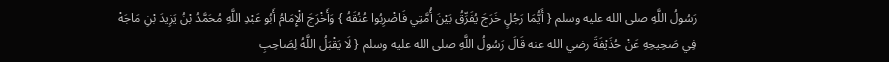رَسُولُ اللَّهِ صلى الله عليه وسلم { أَيُّمَا رَجُلٍ خَرَجَ يُفَرِّقُ بَيْنَ أُمَّتِي فَاضْرِبُوا عُنُقَهُ } وَأَخْرَجَ الْإِمَامُ أَبُو عَبْدِ اللَّهِ مُحَمَّدُ بْنُ يَزِيدَ بْنِ مَاجَهْ فِي صَحِيحِهِ عَنْ حُذَيْفَةَ رضي الله عنه قَالَ رَسُولُ اللَّهِ صلى الله عليه وسلم { لَا يَقْبَلُ اللَّهُ لِصَاحِبِ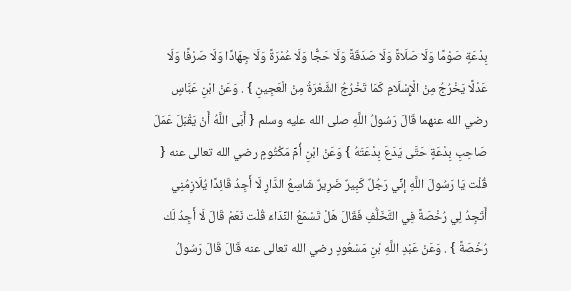بِدْعَةٍ صَوْمًا وَلَا صَلَاةً وَلَا صَدَقَةً وَلَا حَجًّا وَلَا عُمْرَةً وَلَا جِهَادًا وَلَا صَرْفًا وَلَا عَدْلًا يَخْرُجُ مِنْ الْإِسْلَامِ كَمَا تَخْرُجُ الشَّعْرَةُ مِنْ الْعَجِينِ } . وَعَنْ ابْنِ عَبَّاسٍ رضي الله عنهما قَالَ رَسُولُ اللَّهِ صلى الله عليه وسلم { أَبَى اللَّهُ أَنْ يَقْبَلَ عَمَلَ صَاحِبِ بِدْعَةٍ حَتَّى يَدَعَ بِدْعَتَهُ } وَعَنْ ابْنِ أُمِّ مَكْتُومٍ رضي الله تعالى عنه { قُلْت يَا رَسُولَ اللَّهِ إنِّي رَجُلٌ كَبِيرٌ ضَرِيرٌ شَاسِعُ الدَّارِ لَا أَجِدُ قَائِدًا يُلَازِمُنِي أَتَجِدُ لِي رُخْصَةً فِي التَّخَلُّفِ فَقَالَ هَلْ تَسْمَعُ النِّدَاءَ قُلْت نَعَمْ قَالَ لَا أَجِدُ لَك رُخْصَةً } . وَعَنْ عَبْدِ اللَّهِ بْنِ مَسْعُودٍ رضي الله تعالى عنه قَالَ قَالَ رَسُولُ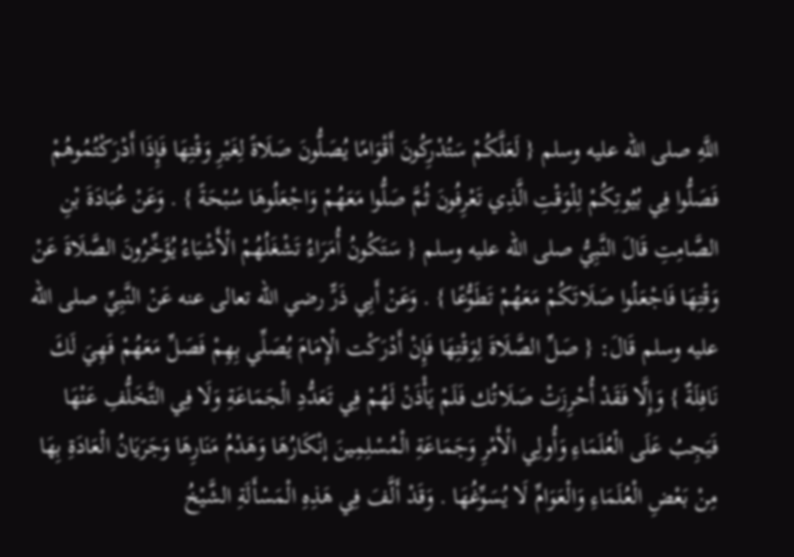اللَّهِ صلى الله عليه وسلم { لَعَلَّكُمْ سَتُدْرِكُونَ أَقْوَامًا يُصَلُّونَ صَلَاةً لِغَيْرِ وَقْتِهَا فَإِذَا أَدْرَكْتُمُوهُمْ فَصَلُّوا فِي بُيُوتِكُمْ لِلْوَقْتِ الَّذِي تَعْرِفُونَ ثُمَّ صَلُّوا مَعَهُمْ وَاجْعَلُوهَا سُبْحَةً } . وَعَنْ عُبَادَةَ بْنِ الصَّامِتِ قَالَ النَّبِيُّ صلى الله عليه وسلم { سَتَكُونُ أُمَرَاءُ تَشْغَلُهُمْ الْأَشْيَاءُ يُؤَخِّرُونَ الصَّلَاةَ عَنْ وَقْتِهَا فَاجْعَلُوا صَلَاتَكُمْ مَعَهُمْ تَطَوُّعًا } . وَعَنْ أَبِي ذَرٍّ رضي الله تعالى عنه عَنْ النَّبِيِّ صلى الله عليه وسلم قَالَ: { صَلِّ الصَّلَاةَ لِوَقْتِهَا فَإِنْ أَدْرَكْت الْإِمَامَ يُصَلِّي بِهِمْ فَصَلِّ مَعَهُمْ فَهِيَ لَكَ نَافِلَةٌ } وَإِلَّا فَقَدْ أُحْرِزَتْ صَلَاتُك فَلَمْ يَأْذَنْ لَهُمْ فِي تَعَدُّدِ الْجَمَاعَةِ وَلَا فِي التَّخَلُّفِ عَنْهَا فَيَجِبُ عَلَى الْعُلَمَاءِ وَأُولِي الْأَمْرِ وَجَمَاعَةِ الْمُسْلِمِينَ إنْكَارُهَا وَهَدْمُ مَنَارِهَا وَجَرَيَانُ الْعَادَةِ بِهَا مِنْ بَعْضِ الْعُلَمَاءِ وَالْعَوَامِّ لَا يُسَوِّغُهَا . وَقَدْ أَلَّفَ فِي هَذِهِ الْمَسْأَلَةِ الشَّيْخُ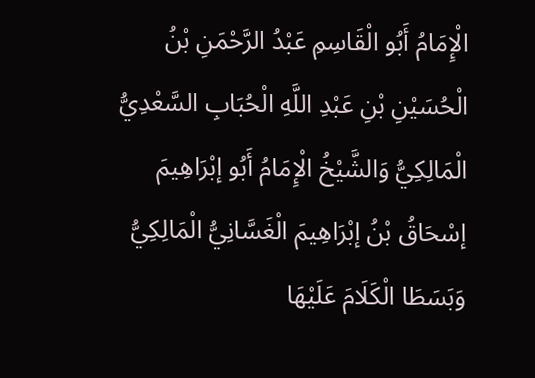الْإِمَامُ أَبُو الْقَاسِمِ عَبْدُ الرَّحْمَنِ بْنُ الْحُسَيْنِ بْنِ عَبْدِ اللَّهِ الْحُبَابِ السَّعْدِيُّ الْمَالِكِيُّ وَالشَّيْخُ الْإِمَامُ أَبُو إبْرَاهِيمَ إسْحَاقُ بْنُ إبْرَاهِيمَ الْغَسَّانِيُّ الْمَالِكِيُّ وَبَسَطَا الْكَلَامَ عَلَيْهَا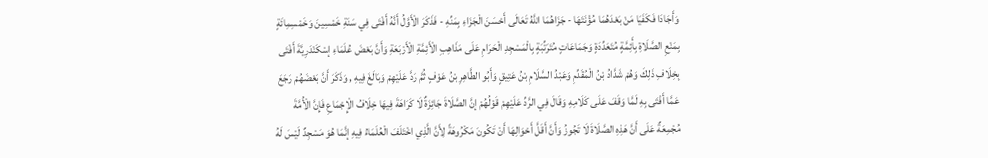وَأَجَادَا فَكَفَيَا مَنْ بَعْدَهُمَا مُؤْنَتَهَا - جَزَاهُمَا اللَّهُ تَعَالَى أَحْسَنَ الْجَزَاءِ بِمَنِّهِ - فَذَكَرَ الْأَوَّلُ أَنَّهُ أَفْتَى فِي سَنَةِ خَمْسِينَ وَخَمْسِمِائَةٍ بِمَنْعِ الصَّلَاةِ بِأَئِمَّةٍ مُتَعَدِّدَةٍ وَجَمَاعَاتٍ مُتَرَتِّبَةٍ بِالْمَسْجِدِ الْحَرَامِ عَلَى مَذَاهِبِ الْأَئِمَّةِ الْأَرْبَعَةِ وَأَنَّ بَعْضَ عُلَمَاءِ إسْكَنْدَرِيَّةَ أَفْتَى بِخِلَافِ ذَلِكَ وَهُمْ شَدَّادُ بْنُ الْمُقَدِّمِ وَعَبْدُ السَّلَامِ بْنُ عَتِيقٍ وَأَبُو الطَّاهِرِ بْنُ عَوْفٍ ثُمَّ رَدَّ عَلَيْهِمْ وَبَالَغَ فِيهِ , وَذَكَرَ أَنَّ بَعْضَهُمْ رَجَعَ عَمَّا أَفْتَى بِهِ لَمَّا وَقَفَ عَلَى كَلَامِهِ وَقَالَ فِي الرَّدِّ عَلَيْهِمْ قَوْلُهُمْ إنَّ الصَّلَاةَ جَائِزَةٌ لَا كَرَاهَةَ فِيهَا خِلَافُ الْإِجْمَاعِ فَإِنَّ الْأُمَّةَ مُجْمِعَةٌ عَلَى أَنَّ هَذِهِ الصَّلَاةَ لَا تَجُوزُ وَأَنَّ أَقَلَّ أَحْوَالِهَا أَنْ تَكُونَ مَكْرُوهَةً لِأَنَّ الَّذِي اخْتَلَفَ الْعُلَمَاءُ فِيهِ إنَّمَا هُوَ مَسْجِدٌ لَيْسَ لَهُ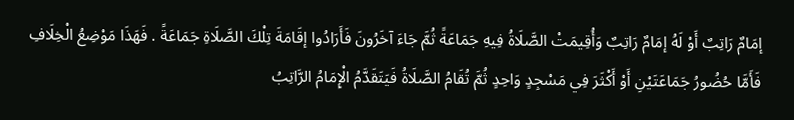إمَامٌ رَاتِبٌ أَوْ لَهُ إمَامٌ رَاتِبٌ وَأُقِيمَتْ الصَّلَاةُ فِيهِ جَمَاعَةً ثُمَّ جَاءَ آخَرُونَ فَأَرَادُوا إقَامَةَ تِلْكَ الصَّلَاةِ جَمَاعَةً . فَهَذَا مَوْضِعُ الْخِلَافِ فَأَمَّا حُضُورُ جَمَاعَتَيْنِ أَوْ أَكْثَرَ فِي مَسْجِدٍ وَاحِدٍ ثُمَّ تُقَامُ الصَّلَاةُ فَيَتَقَدَّمُ الْإِمَامُ الرَّاتِبُ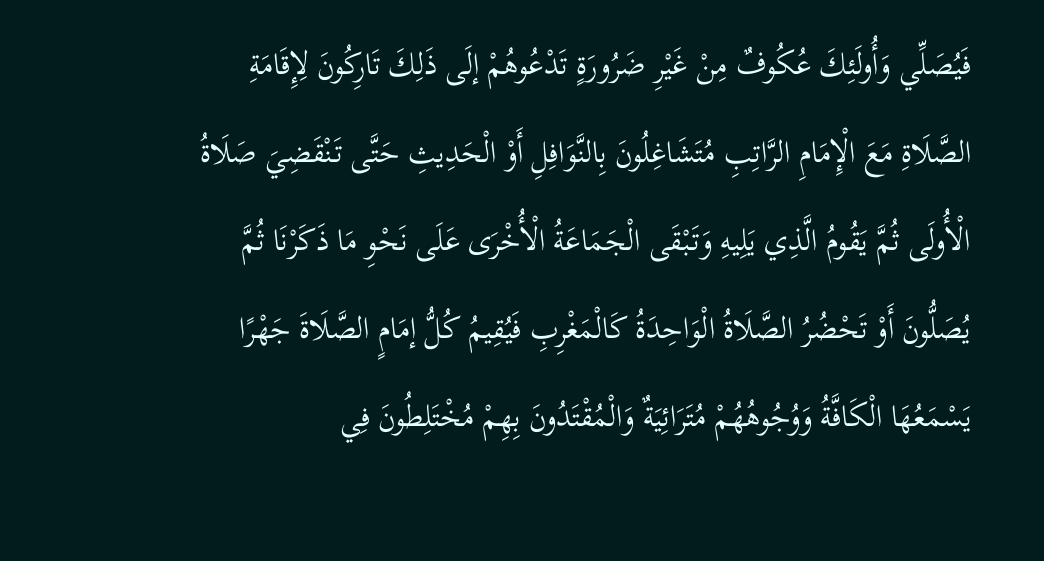فَيُصَلِّي وَأُولَئِكَ عُكُوفٌ مِنْ غَيْرِ ضَرُورَةٍ تَدْعُوهُمْ إلَى ذَلِكَ تَارِكُونَ لِإِقَامَةِ الصَّلَاةِ مَعَ الْإِمَامِ الرَّاتِبِ مُتَشَاغِلُونَ بِالنَّوَافِلِ أَوْ الْحَدِيثِ حَتَّى تَنْقَضِيَ صَلَاةُ الْأُولَى ثُمَّ يَقُومُ الَّذِي يَلِيهِ وَتَبْقَى الْجَمَاعَةُ الْأُخْرَى عَلَى نَحْوِ مَا ذَكَرْنَا ثُمَّ يُصَلُّونَ أَوْ تَحْضُرُ الصَّلَاةُ الْوَاحِدَةُ كَالْمَغْرِبِ فَيُقِيمُ كُلُّ إمَامٍ الصَّلَاةَ جَهْرًا يَسْمَعُهَا الْكَافَّةُ وَوُجُوهُهُمْ مُتَرَائِيَةٌ وَالْمُقْتَدُونَ بِهِمْ مُخْتَلِطُونَ فِي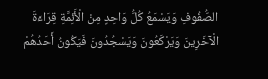الصُّفُوفِ وَيَسْمَعُ كُلُّ وَاحِدٍ مِنْ الْأَئِمَّةِ قِرَاءَةَ الْآخَرِينَ وَيَرْكَعُونَ وَيَسْجُدُونَ فَيَكُونُ أَحَدُهُمْ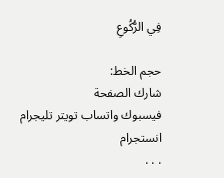فِي الرُّكُوعِ

حجم الخط:
شارك الصفحة
فيسبوك واتساب تويتر تليجرام انستجرام
. . .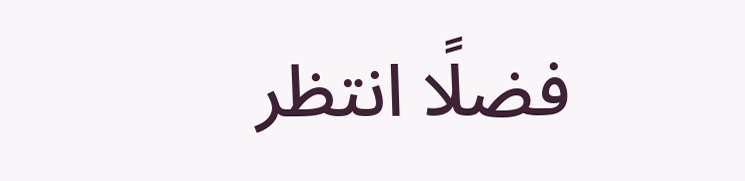فضلًا انتظر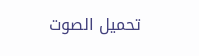تحميل الصوت